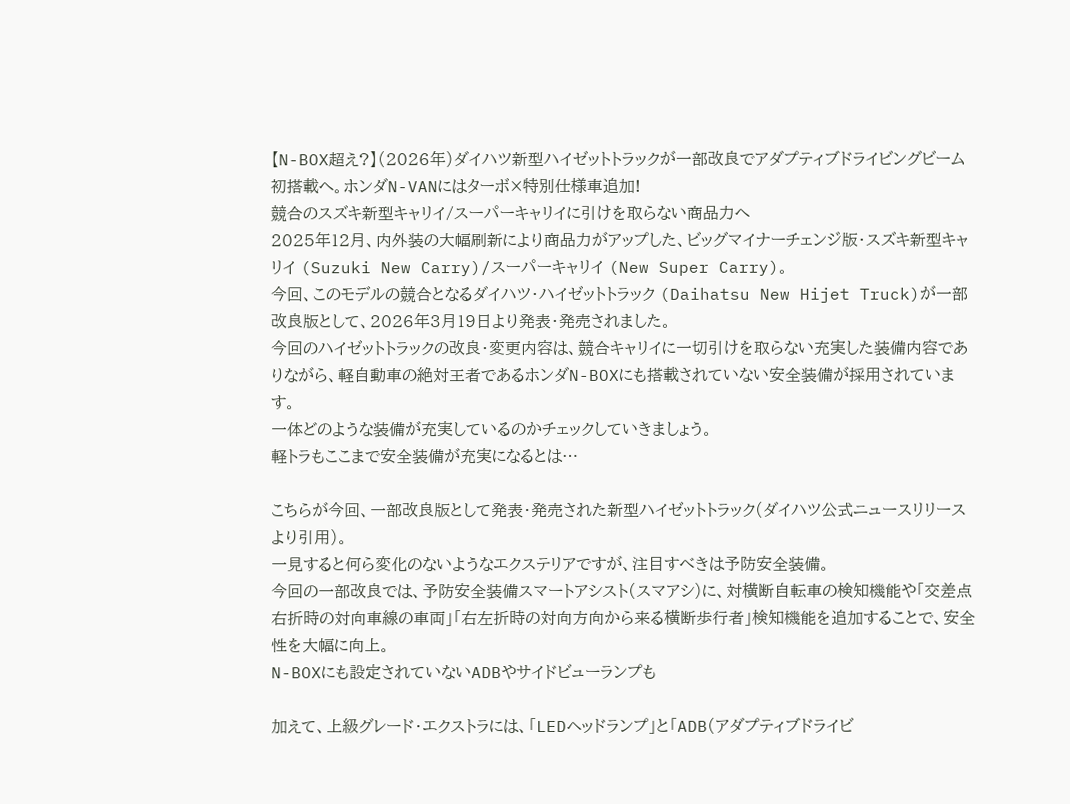【N-BOX超え?】(2026年)ダイハツ新型ハイゼットトラックが一部改良でアダプティブドライビングビーム初搭載へ。ホンダN-VANにはターボ×特別仕様車追加!
競合のスズキ新型キャリイ/スーパーキャリイに引けを取らない商品力へ
2025年12月、内外装の大幅刷新により商品力がアップした、ビッグマイナーチェンジ版・スズキ新型キャリイ (Suzuki New Carry)/スーパーキャリイ (New Super Carry)。
今回、このモデルの競合となるダイハツ・ハイゼットトラック (Daihatsu New Hijet Truck)が一部改良版として、2026年3月19日より発表・発売されました。
今回のハイゼットトラックの改良・変更内容は、競合キャリイに一切引けを取らない充実した装備内容でありながら、軽自動車の絶対王者であるホンダN-BOXにも搭載されていない安全装備が採用されています。
一体どのような装備が充実しているのかチェックしていきましょう。
軽トラもここまで安全装備が充実になるとは…

こちらが今回、一部改良版として発表・発売された新型ハイゼットトラック(ダイハツ公式ニュースリリースより引用)。
一見すると何ら変化のないようなエクステリアですが、注目すべきは予防安全装備。
今回の一部改良では、予防安全装備スマートアシスト(スマアシ)に、対横断自転車の検知機能や「交差点右折時の対向車線の車両」「右左折時の対向方向から来る横断歩行者」検知機能を追加することで、安全性を大幅に向上。
N-BOXにも設定されていないADBやサイドビューランプも

加えて、上級グレード・エクストラには、「LEDヘッドランプ」と「ADB(アダプティブドライビ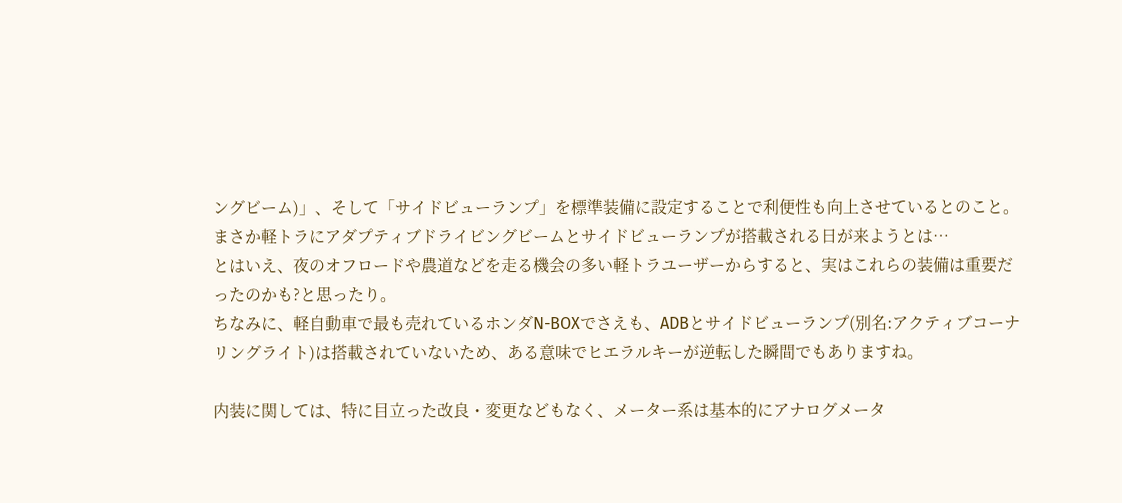ングビーム)」、そして「サイドビューランプ」を標準装備に設定することで利便性も向上させているとのこと。
まさか軽トラにアダプティブドライビングビームとサイドビューランプが搭載される日が来ようとは…
とはいえ、夜のオフロードや農道などを走る機会の多い軽トラユーザーからすると、実はこれらの装備は重要だったのかも?と思ったり。
ちなみに、軽自動車で最も売れているホンダN-BOXでさえも、ADBとサイドビューランプ(別名:アクティブコーナリングライト)は搭載されていないため、ある意味でヒエラルキーが逆転した瞬間でもありますね。

内装に関しては、特に目立った改良・変更などもなく、メーター系は基本的にアナログメータ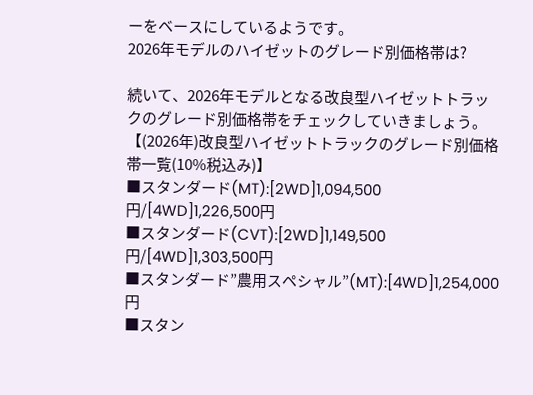ーをベースにしているようです。
2026年モデルのハイゼットのグレード別価格帯は?

続いて、2026年モデルとなる改良型ハイゼットトラックのグレード別価格帯をチェックしていきましょう。
【(2026年)改良型ハイゼットトラックのグレード別価格帯一覧(10%税込み)】
■スタンダード(MT):[2WD]1,094,500円/[4WD]1,226,500円
■スタンダード(CVT):[2WD]1,149,500円/[4WD]1,303,500円
■スタンダード”農用スペシャル”(MT):[4WD]1,254,000円
■スタン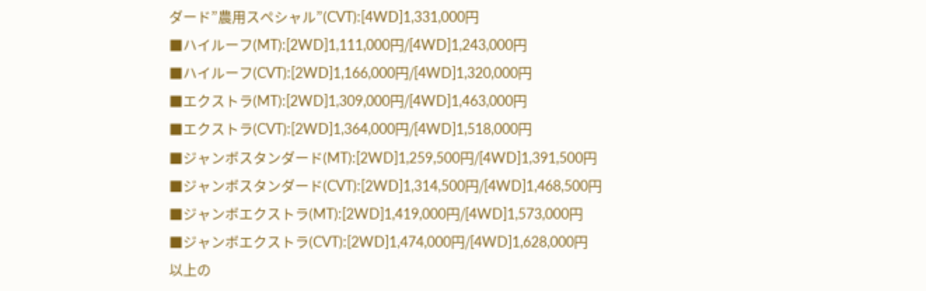ダード”農用スペシャル”(CVT):[4WD]1,331,000円
■ハイルーフ(MT):[2WD]1,111,000円/[4WD]1,243,000円
■ハイルーフ(CVT):[2WD]1,166,000円/[4WD]1,320,000円
■エクストラ(MT):[2WD]1,309,000円/[4WD]1,463,000円
■エクストラ(CVT):[2WD]1,364,000円/[4WD]1,518,000円
■ジャンボスタンダード(MT):[2WD]1,259,500円/[4WD]1,391,500円
■ジャンボスタンダード(CVT):[2WD]1,314,500円/[4WD]1,468,500円
■ジャンボエクストラ(MT):[2WD]1,419,000円/[4WD]1,573,000円
■ジャンボエクストラ(CVT):[2WD]1,474,000円/[4WD]1,628,000円
以上の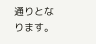通りとなります。